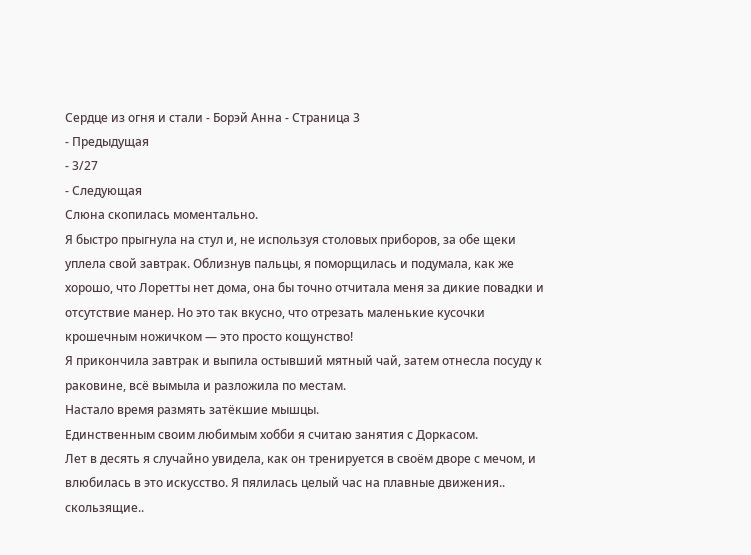Сердце из огня и стали - Борэй Анна - Страница 3
- Предыдущая
- 3/27
- Следующая
Слюна скопилась моментально.
Я быстро прыгнула на стул и, не используя столовых приборов, за обе щеки уплела свой завтрак. Облизнув пальцы, я поморщилась и подумала, как же хорошо, что Лоретты нет дома, она бы точно отчитала меня за дикие повадки и отсутствие манер. Но это так вкусно, что отрезать маленькие кусочки крошечным ножичком — это просто кощунство!
Я прикончила завтрак и выпила остывший мятный чай, затем отнесла посуду к раковине, всё вымыла и разложила по местам.
Настало время размять затёкшие мышцы.
Единственным своим любимым хобби я считаю занятия с Доркасом.
Лет в десять я случайно увидела, как он тренируется в своём дворе с мечом, и влюбилась в это искусство. Я пялилась целый час на плавные движения.. скользящие..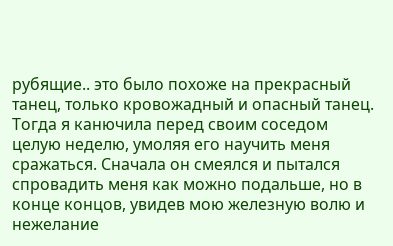рубящие.. это было похоже на прекрасный танец, только кровожадный и опасный танец.
Тогда я канючила перед своим соседом целую неделю, умоляя его научить меня сражаться. Сначала он смеялся и пытался спровадить меня как можно подальше, но в конце концов, увидев мою железную волю и нежелание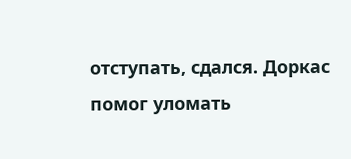отступать, сдался. Доркас помог уломать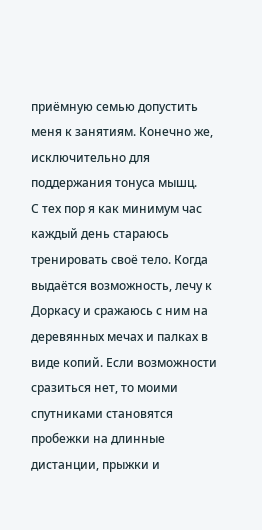приёмную семью допустить меня к занятиям. Конечно же, исключительно для поддержания тонуса мышц.
С тех пор я как минимум час каждый день стараюсь тренировать своё тело. Когда выдаётся возможность, лечу к Доркасу и сражаюсь с ним на деревянных мечах и палках в виде копий. Если возможности сразиться нет, то моими спутниками становятся пробежки на длинные дистанции, прыжки и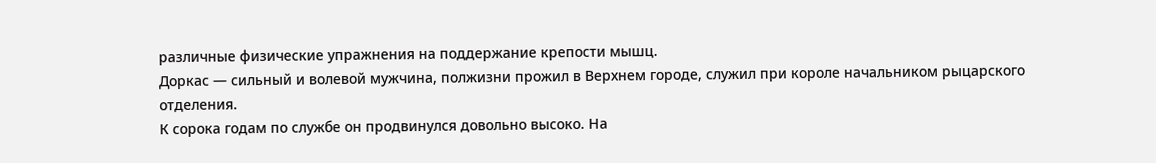различные физические упражнения на поддержание крепости мышц.
Доркас — сильный и волевой мужчина, полжизни прожил в Верхнем городе, служил при короле начальником рыцарского отделения.
К сорока годам по службе он продвинулся довольно высоко. На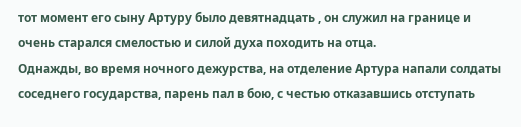тот момент его сыну Артуру было девятнадцать , он служил на границе и очень старался смелостью и силой духа походить на отца.
Однажды, во время ночного дежурства, на отделение Артура напали солдаты соседнего государства, парень пал в бою, с честью отказавшись отступать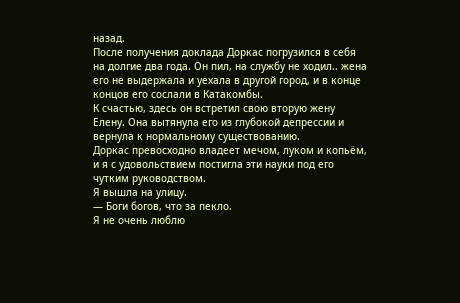назад.
После получения доклада Доркас погрузился в себя на долгие два года. Он пил, на службу не ходил.. жена его не выдержала и уехала в другой город, и в конце концов его сослали в Катакомбы.
К счастью, здесь он встретил свою вторую жену Елену. Она вытянула его из глубокой депрессии и вернула к нормальному существованию.
Доркас превосходно владеет мечом, луком и копьём, и я с удовольствием постигла эти науки под его чутким руководством.
Я вышла на улицу.
— Боги богов, что за пекло.
Я не очень люблю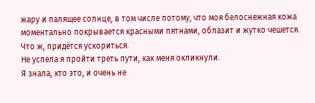жару и палящее солнце, в том числе потому, что моя белоснежная кожа моментально покрывается красными пятнами, облазит и жутко чешется.
Что ж, придётся ускориться.
Не успела я пройти треть пути, как меня окликнули.
Я знала, кто это, и очень не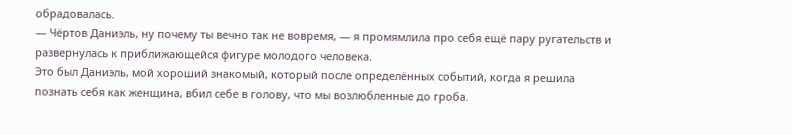обрадовалась.
— Чёртов Даниэль, ну почему ты вечно так не вовремя, — я промямлила про себя ещё пару ругательств и развернулась к приближающейся фигуре молодого человека.
Это был Даниэль, мой хороший знакомый, который после определённых событий, когда я решила познать себя как женщина, вбил себе в голову, что мы возлюбленные до гроба.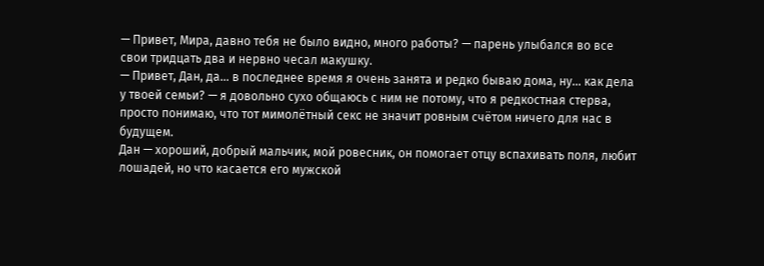— Привет, Мира, давно тебя не было видно, много работы? — парень улыбался во все свои тридцать два и нервно чесал макушку.
— Привет, Дан, да… в последнее время я очень занята и редко бываю дома, ну... как дела у твоей семьи? — я довольно сухо общаюсь с ним не потому, что я редкостная стерва, просто понимаю, что тот мимолётный секс не значит ровным счётом ничего для нас в будущем.
Дан — хороший, добрый мальчик, мой ровесник, он помогает отцу вспахивать поля, любит лошадей, но что касается его мужской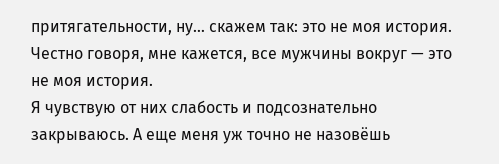притягательности, ну… скажем так: это не моя история.
Честно говоря, мне кажется, все мужчины вокруг — это не моя история.
Я чувствую от них слабость и подсознательно закрываюсь. А еще меня уж точно не назовёшь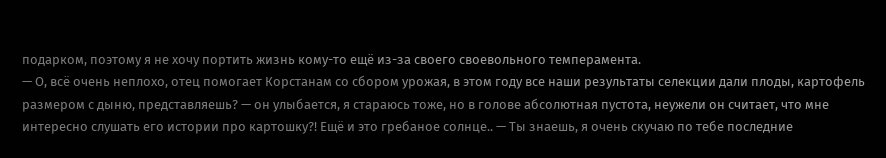подарком, поэтому я не хочу портить жизнь кому-то ещё из-за своего своевольного темперамента.
— О, всё очень неплохо, отец помогает Корстанам со сбором урожая, в этом году все наши результаты селекции дали плоды, картофель размером с дыню, представляешь? — он улыбается, я стараюсь тоже, но в голове абсолютная пустота, неужели он считает, что мне интересно слушать его истории про картошку?! Ещё и это гребаное солнце.. — Ты знаешь, я очень скучаю по тебе последние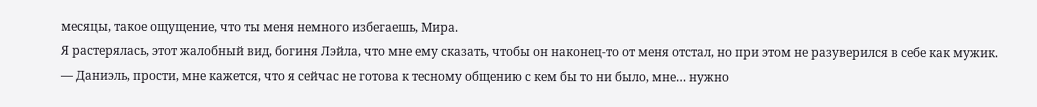месяцы, такое ощущение, что ты меня немного избегаешь, Мира.
Я растерялась, этот жалобный вид, богиня Лэйла, что мне ему сказать, чтобы он наконец-то от меня отстал, но при этом не разуверился в себе как мужик.
— Даниэль, прости, мне кажется, что я сейчас не готова к тесному общению с кем бы то ни было, мне… нужно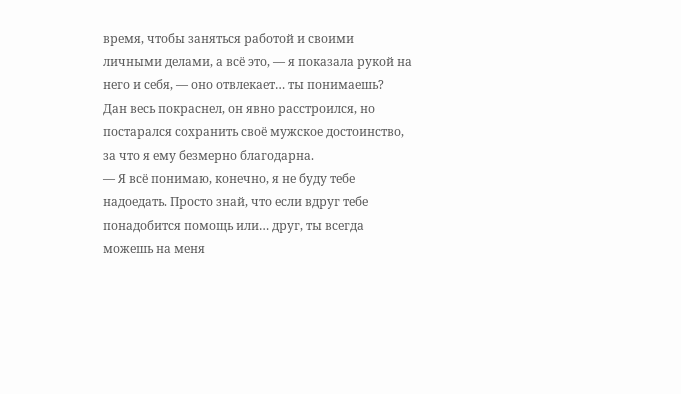время, чтобы заняться работой и своими личными делами, а всё это, — я показала рукой на него и себя, — оно отвлекает… ты понимаешь?
Дан весь покраснел, он явно расстроился, но постарался сохранить своё мужское достоинство, за что я ему безмерно благодарна.
— Я всё понимаю, конечно, я не буду тебе надоедать. Просто знай, что если вдруг тебе понадобится помощь или… друг, ты всегда можешь на меня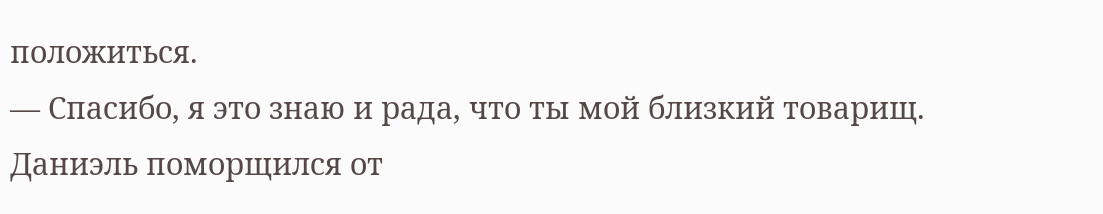положиться.
— Спасибо, я это знаю и рада, что ты мой близкий товарищ.
Даниэль поморщился от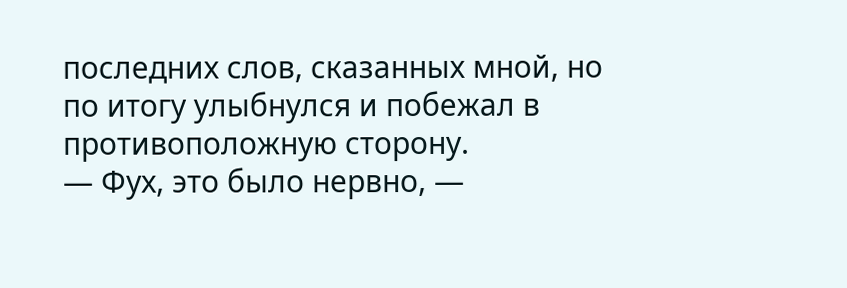последних слов, сказанных мной, но по итогу улыбнулся и побежал в противоположную сторону.
— Фух, это было нервно, —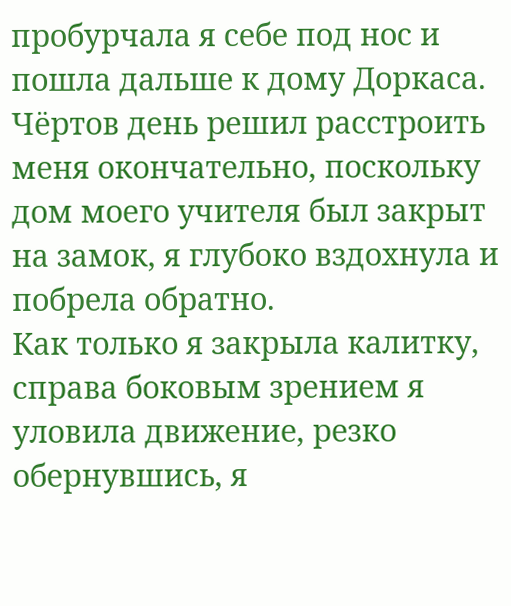пробурчала я себе под нос и пошла дальше к дому Доркаса.
Чёртов день решил расстроить меня окончательно, поскольку дом моего учителя был закрыт на замок, я глубоко вздохнула и побрела обратно.
Как только я закрыла калитку, справа боковым зрением я уловила движение, резко обернувшись, я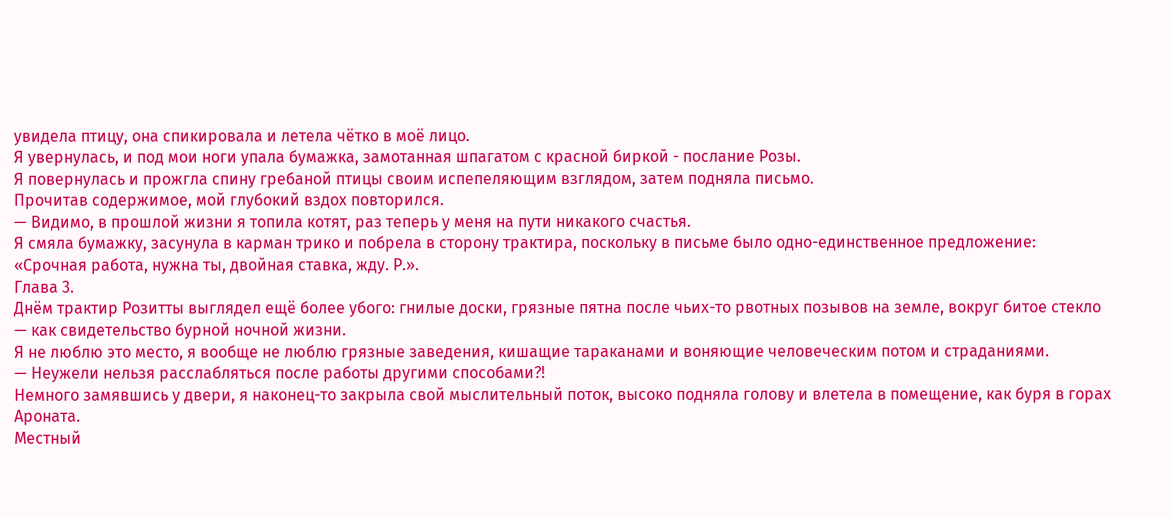увидела птицу, она спикировала и летела чётко в моё лицо.
Я увернулась, и под мои ноги упала бумажка, замотанная шпагатом с красной биркой - послание Розы.
Я повернулась и прожгла спину гребаной птицы своим испепеляющим взглядом, затем подняла письмо.
Прочитав содержимое, мой глубокий вздох повторился.
— Видимо, в прошлой жизни я топила котят, раз теперь у меня на пути никакого счастья.
Я смяла бумажку, засунула в карман трико и побрела в сторону трактира, поскольку в письме было одно-единственное предложение: «Срочная работа, нужна ты, двойная ставка, жду. Р.».
Глава 3.
Днём трактир Розитты выглядел ещё более убого: гнилые доски, грязные пятна после чьих-то рвотных позывов на земле, вокруг битое стекло — как свидетельство бурной ночной жизни.
Я не люблю это место, я вообще не люблю грязные заведения, кишащие тараканами и воняющие человеческим потом и страданиями.
— Неужели нельзя расслабляться после работы другими способами?!
Немного замявшись у двери, я наконец-то закрыла свой мыслительный поток, высоко подняла голову и влетела в помещение, как буря в горах Ароната.
Местный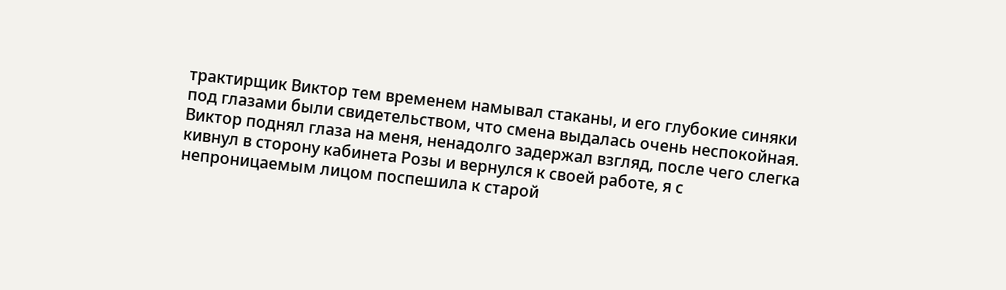трактирщик Виктор тем временем намывал стаканы, и его глубокие синяки под глазами были свидетельством, что смена выдалась очень неспокойная.
Виктор поднял глаза на меня, ненадолго задержал взгляд, после чего слегка кивнул в сторону кабинета Розы и вернулся к своей работе, я с непроницаемым лицом поспешила к старой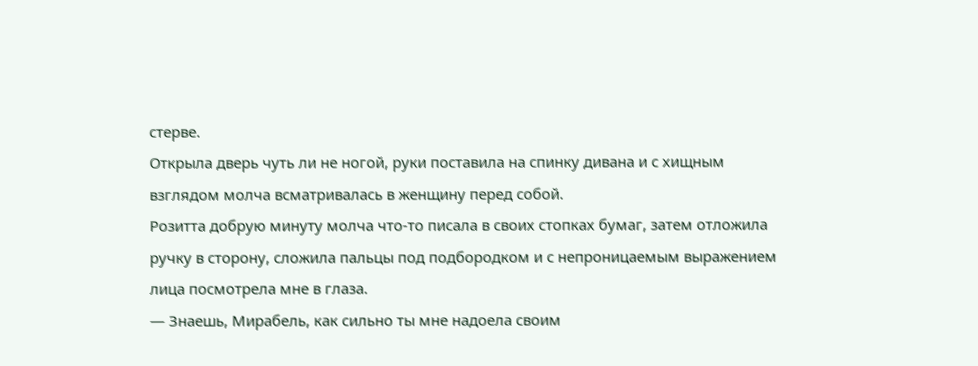стерве.
Открыла дверь чуть ли не ногой, руки поставила на спинку дивана и с хищным взглядом молча всматривалась в женщину перед собой.
Розитта добрую минуту молча что-то писала в своих стопках бумаг, затем отложила ручку в сторону, сложила пальцы под подбородком и с непроницаемым выражением лица посмотрела мне в глаза.
— Знаешь, Мирабель, как сильно ты мне надоела своим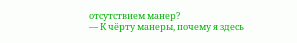отсутствием манер?
— К чёрту манеры, почему я здесь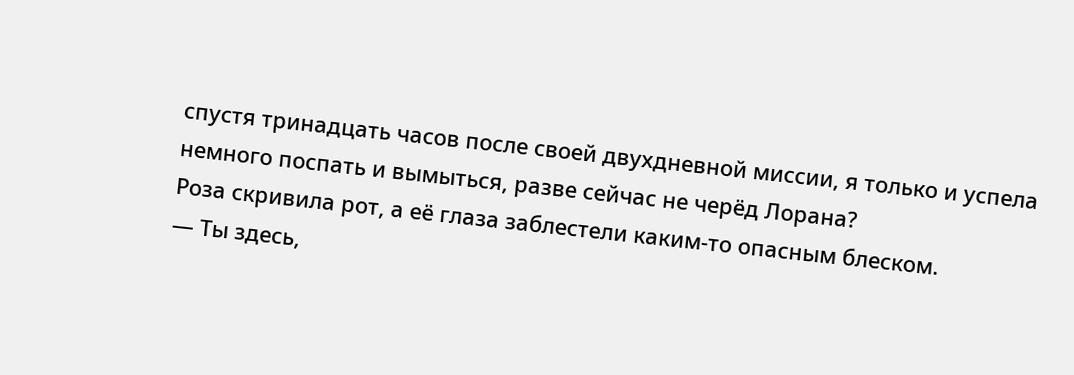спустя тринадцать часов после своей двухдневной миссии, я только и успела немного поспать и вымыться, разве сейчас не черёд Лорана?
Роза скривила рот, а её глаза заблестели каким-то опасным блеском.
— Ты здесь,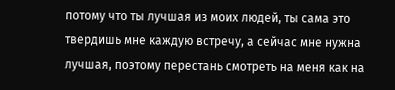потому что ты лучшая из моих людей, ты сама это твердишь мне каждую встречу, а сейчас мне нужна лучшая, поэтому перестань смотреть на меня как на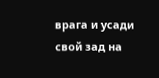врага и усади свой зад на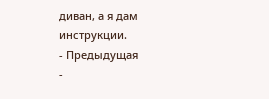диван, а я дам инструкции.
- Предыдущая
-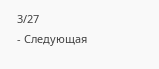3/27
- Следующая